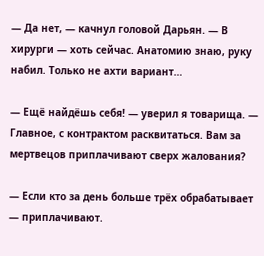— Да нет, — качнул головой Дарьян. — В хирурги — хоть сейчас. Анатомию знаю, руку набил. Только не ахти вариант…

— Ещё найдёшь себя! — уверил я товарища. — Главное, с контрактом расквитаться. Вам за мертвецов приплачивают сверх жалования?

— Если кто за день больше трёх обрабатывает — приплачивают.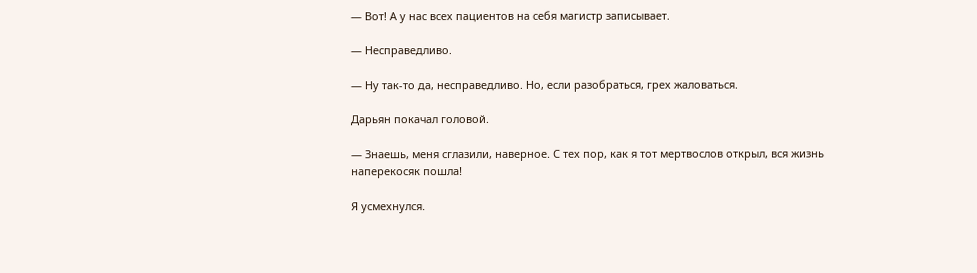— Вот! А у нас всех пациентов на себя магистр записывает.

— Несправедливо.

— Ну так-то да, несправедливо. Но, если разобраться, грех жаловаться.

Дарьян покачал головой.

— Знаешь, меня сглазили, наверное. С тех пор, как я тот мертвослов открыл, вся жизнь наперекосяк пошла!

Я усмехнулся.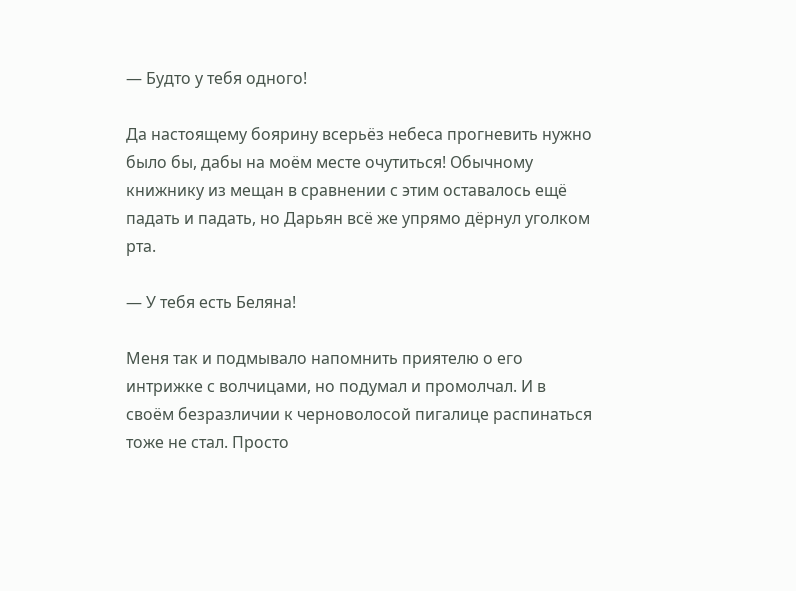— Будто у тебя одного!

Да настоящему боярину всерьёз небеса прогневить нужно было бы, дабы на моём месте очутиться! Обычному книжнику из мещан в сравнении с этим оставалось ещё падать и падать, но Дарьян всё же упрямо дёрнул уголком рта.

— У тебя есть Беляна!

Меня так и подмывало напомнить приятелю о его интрижке с волчицами, но подумал и промолчал. И в своём безразличии к черноволосой пигалице распинаться тоже не стал. Просто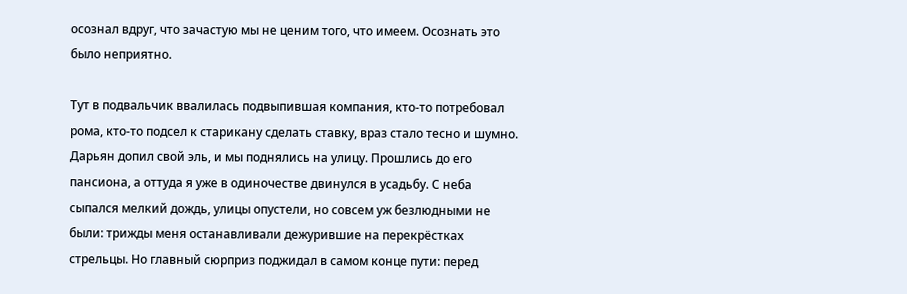осознал вдруг, что зачастую мы не ценим того, что имеем. Осознать это было неприятно.

Тут в подвальчик ввалилась подвыпившая компания, кто-то потребовал рома, кто-то подсел к старикану сделать ставку, враз стало тесно и шумно. Дарьян допил свой эль, и мы поднялись на улицу. Прошлись до его пансиона, а оттуда я уже в одиночестве двинулся в усадьбу. С неба сыпался мелкий дождь, улицы опустели, но совсем уж безлюдными не были: трижды меня останавливали дежурившие на перекрёстках стрельцы. Но главный сюрприз поджидал в самом конце пути: перед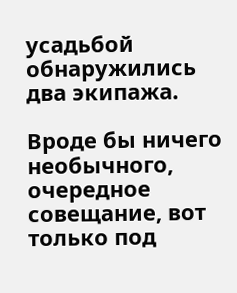усадьбой обнаружились два экипажа.

Вроде бы ничего необычного, очередное совещание, вот только под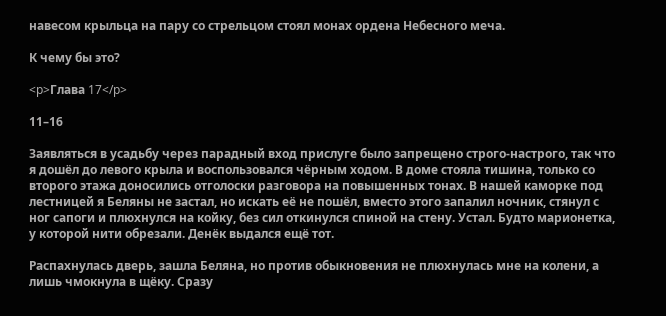навесом крыльца на пару со стрельцом стоял монах ордена Небесного меча.

К чему бы это?

<p>Глава 17</p>

11–16

Заявляться в усадьбу через парадный вход прислуге было запрещено строго-настрого, так что я дошёл до левого крыла и воспользовался чёрным ходом. В доме стояла тишина, только со второго этажа доносились отголоски разговора на повышенных тонах. В нашей каморке под лестницей я Беляны не застал, но искать её не пошёл, вместо этого запалил ночник, стянул с ног сапоги и плюхнулся на койку, без сил откинулся спиной на стену. Устал. Будто марионетка, у которой нити обрезали. Денёк выдался ещё тот.

Распахнулась дверь, зашла Беляна, но против обыкновения не плюхнулась мне на колени, а лишь чмокнула в щёку. Сразу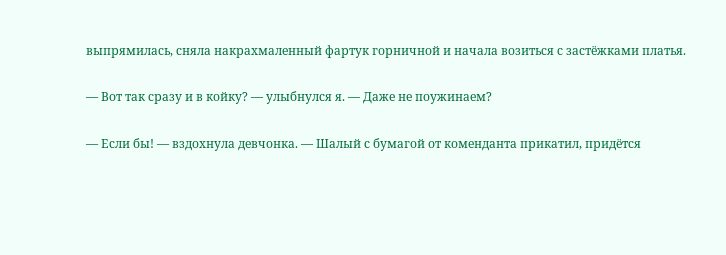выпрямилась, сняла накрахмаленный фартук горничной и начала возиться с застёжками платья.

— Вот так сразу и в койку? — улыбнулся я. — Даже не поужинаем?

— Если бы! — вздохнула девчонка. — Шалый с бумагой от коменданта прикатил, придётся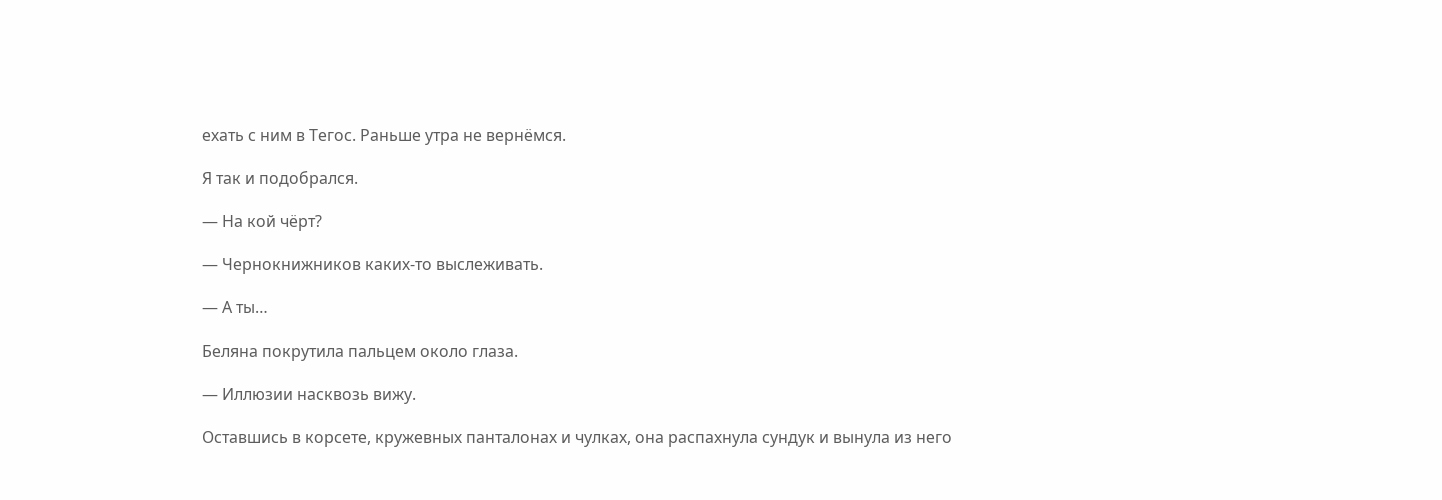ехать с ним в Тегос. Раньше утра не вернёмся.

Я так и подобрался.

— На кой чёрт?

— Чернокнижников каких-то выслеживать.

— А ты…

Беляна покрутила пальцем около глаза.

— Иллюзии насквозь вижу.

Оставшись в корсете, кружевных панталонах и чулках, она распахнула сундук и вынула из него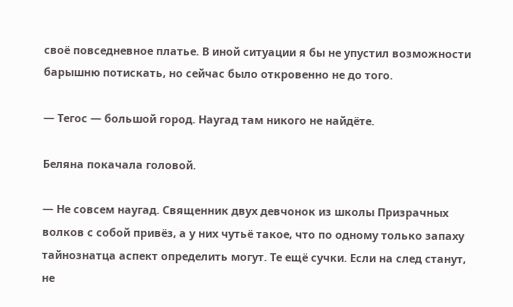своё повседневное платье. В иной ситуации я бы не упустил возможности барышню потискать, но сейчас было откровенно не до того.

— Тегос — большой город. Наугад там никого не найдёте.

Беляна покачала головой.

— Не совсем наугад. Священник двух девчонок из школы Призрачных волков с собой привёз, а у них чутьё такое, что по одному только запаху тайнознатца аспект определить могут. Те ещё сучки. Если на след станут, не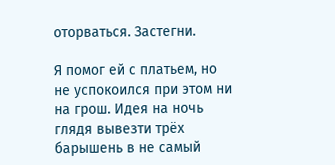оторваться. Застегни.

Я помог ей с платьем, но не успокоился при этом ни на грош. Идея на ночь глядя вывезти трёх барышень в не самый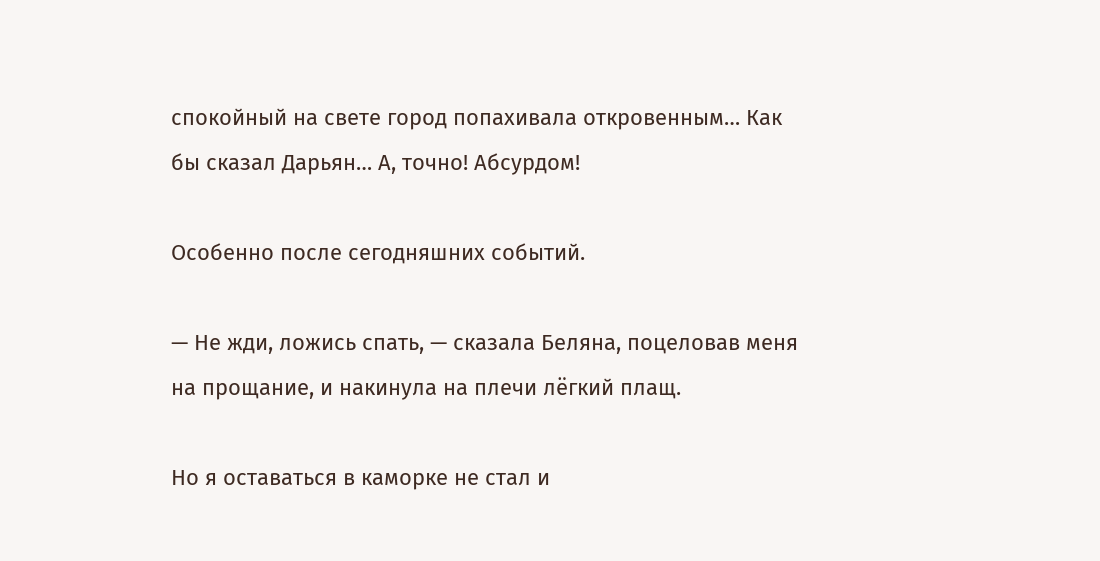спокойный на свете город попахивала откровенным… Как бы сказал Дарьян… А, точно! Абсурдом!

Особенно после сегодняшних событий.

— Не жди, ложись спать, — сказала Беляна, поцеловав меня на прощание, и накинула на плечи лёгкий плащ.

Но я оставаться в каморке не стал и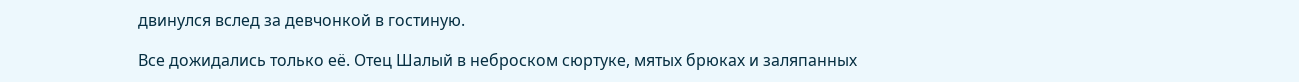двинулся вслед за девчонкой в гостиную.

Все дожидались только её. Отец Шалый в неброском сюртуке, мятых брюках и заляпанных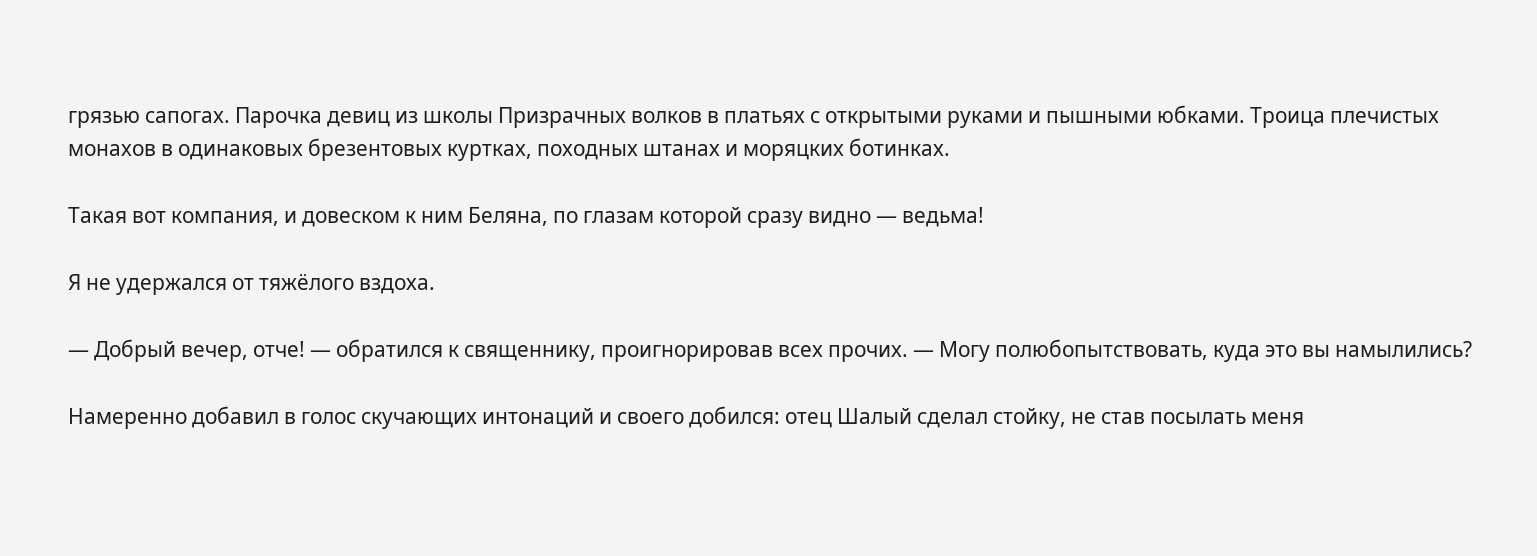грязью сапогах. Парочка девиц из школы Призрачных волков в платьях с открытыми руками и пышными юбками. Троица плечистых монахов в одинаковых брезентовых куртках, походных штанах и моряцких ботинках.

Такая вот компания, и довеском к ним Беляна, по глазам которой сразу видно — ведьма!

Я не удержался от тяжёлого вздоха.

— Добрый вечер, отче! — обратился к священнику, проигнорировав всех прочих. — Могу полюбопытствовать, куда это вы намылились?

Намеренно добавил в голос скучающих интонаций и своего добился: отец Шалый сделал стойку, не став посылать меня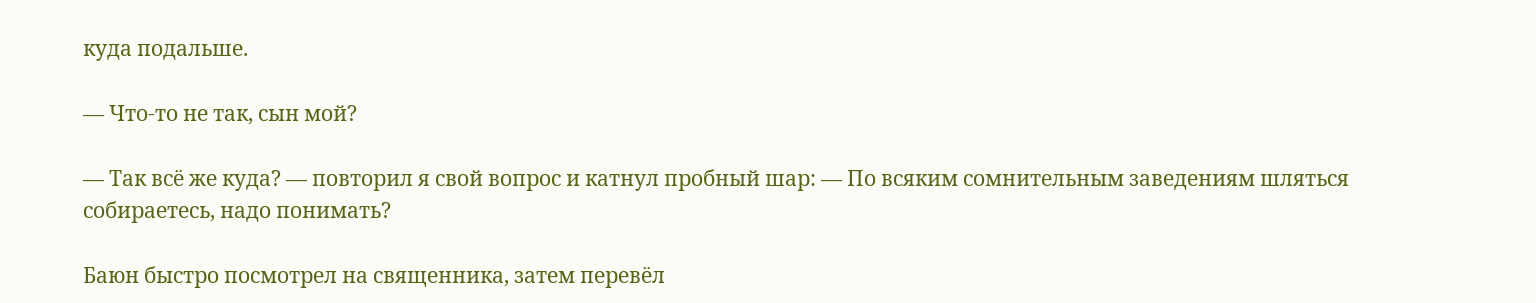куда подальше.

— Что-то не так, сын мой?

— Так всё же куда? — повторил я свой вопрос и катнул пробный шар: — По всяким сомнительным заведениям шляться собираетесь, надо понимать?

Баюн быстро посмотрел на священника, затем перевёл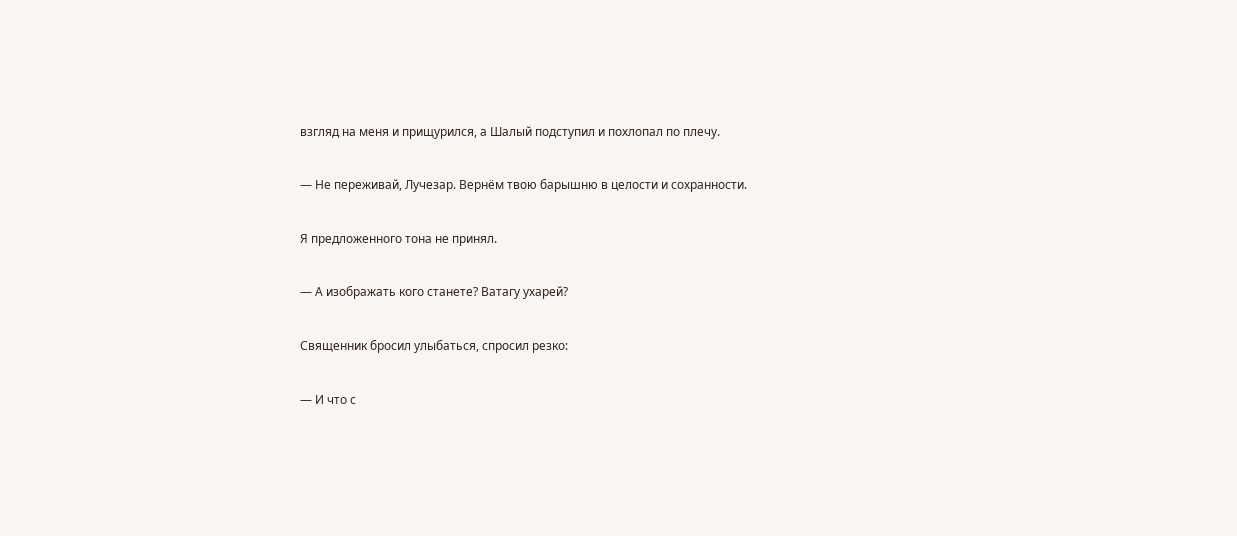взгляд на меня и прищурился, а Шалый подступил и похлопал по плечу.

— Не переживай, Лучезар. Вернём твою барышню в целости и сохранности.

Я предложенного тона не принял.

— А изображать кого станете? Ватагу ухарей?

Священник бросил улыбаться, спросил резко:

— И что с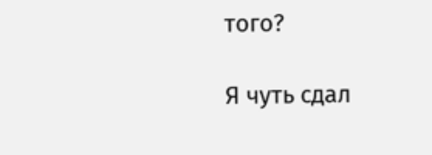того?

Я чуть сдал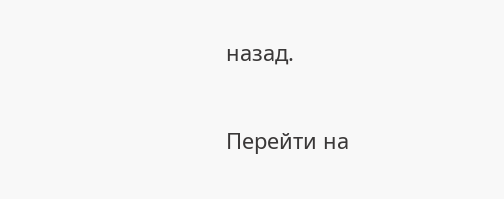назад.

Перейти на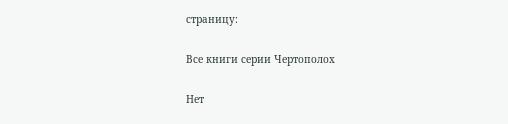страницу:

Все книги серии Чертополох

Нет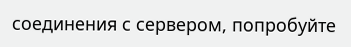соединения с сервером, попробуйте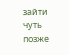зайти чуть позже